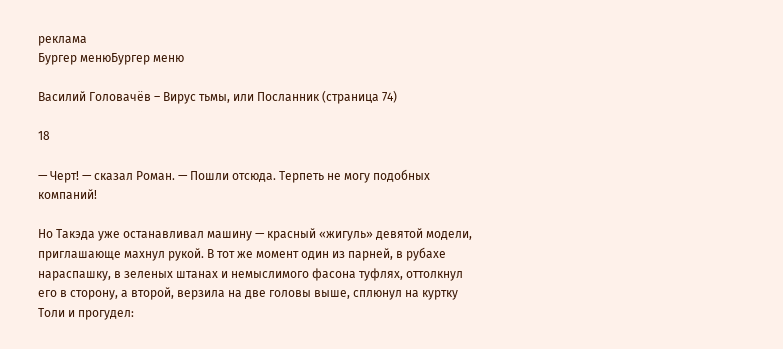реклама
Бургер менюБургер меню

Василий Головачёв – Вирус тьмы, или Посланник (страница 74)

18

— Черт! — сказал Роман. — Пошли отсюда. Терпеть не могу подобных компаний!

Но Такэда уже останавливал машину — красный «жигуль» девятой модели, приглашающе махнул рукой. В тот же момент один из парней, в рубахе нараспашку, в зеленых штанах и немыслимого фасона туфлях, оттолкнул его в сторону, а второй, верзила на две головы выше, сплюнул на куртку Толи и прогудел: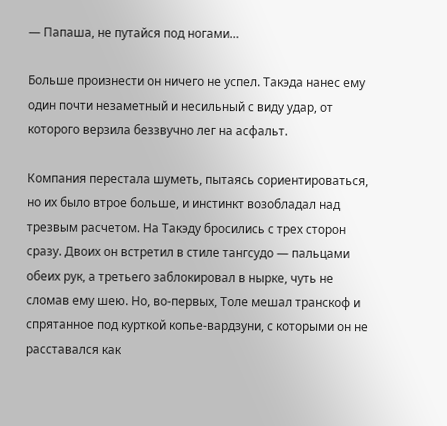— Папаша, не путайся под ногами…

Больше произнести он ничего не успел. Такэда нанес ему один почти незаметный и несильный с виду удар, от которого верзила беззвучно лег на асфальт.

Компания перестала шуметь, пытаясь сориентироваться, но их было втрое больше, и инстинкт возобладал над трезвым расчетом. На Такэду бросились с трех сторон сразу. Двоих он встретил в стиле тангсудо — пальцами обеих рук, а третьего заблокировал в нырке, чуть не сломав ему шею. Но, во-первых, Толе мешал транскоф и спрятанное под курткой копье-вардзуни, с которыми он не расставался как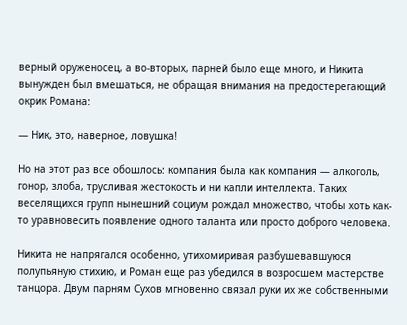верный оруженосец, а во-вторых, парней было еще много, и Никита вынужден был вмешаться, не обращая внимания на предостерегающий окрик Романа:

— Ник, это, наверное, ловушка!

Но на этот раз все обошлось: компания была как компания — алкоголь, гонор, злоба, трусливая жестокость и ни капли интеллекта. Таких веселящихся групп нынешний социум рождал множество, чтобы хоть как-то уравновесить появление одного таланта или просто доброго человека.

Никита не напрягался особенно, утихомиривая разбушевавшуюся полупьяную стихию, и Роман еще раз убедился в возросшем мастерстве танцора. Двум парням Сухов мгновенно связал руки их же собственными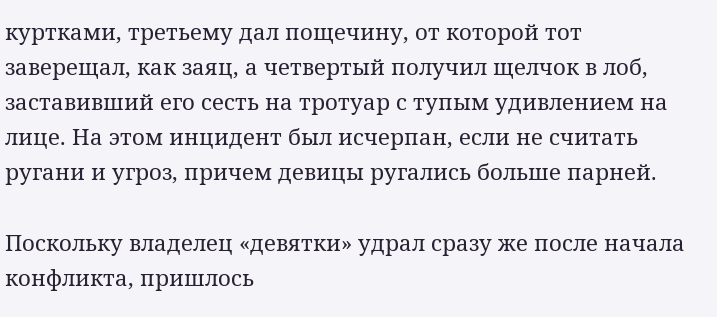куртками, третьему дал пощечину, от которой тот заверещал, как заяц, а четвертый получил щелчок в лоб, заставивший его сесть на тротуар с тупым удивлением на лице. На этом инцидент был исчерпан, если не считать ругани и угроз, причем девицы ругались больше парней.

Поскольку владелец «девятки» удрал сразу же после начала конфликта, пришлось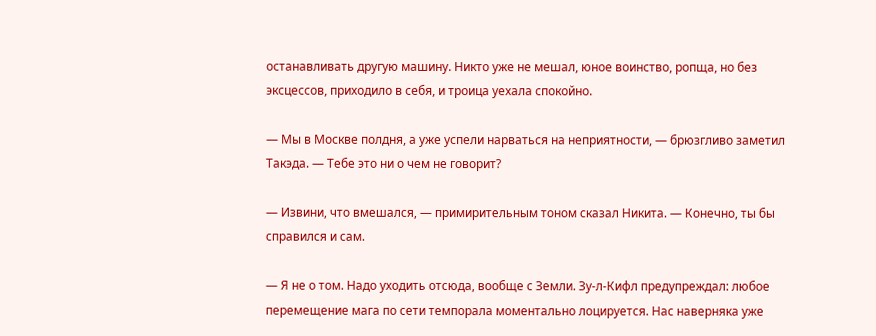останавливать другую машину. Никто уже не мешал, юное воинство, ропща, но без эксцессов, приходило в себя, и троица уехала спокойно.

— Мы в Москве полдня, а уже успели нарваться на неприятности, — брюзгливо заметил Такэда. — Тебе это ни о чем не говорит?

— Извини, что вмешался, — примирительным тоном сказал Никита. — Конечно, ты бы справился и сам.

— Я не о том. Надо уходить отсюда, вообще с Земли. Зу-л-Кифл предупреждал: любое перемещение мага по сети темпорала моментально лоцируется. Нас наверняка уже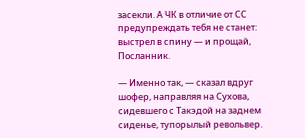засекли. А ЧК в отличие от СС предупреждать тебя не станет: выстрел в спину — и прощай, Посланник.

— Именно так, — сказал вдруг шофер, направляя на Сухова, сидевшего с Такэдой на заднем сиденье, тупорылый револьвер.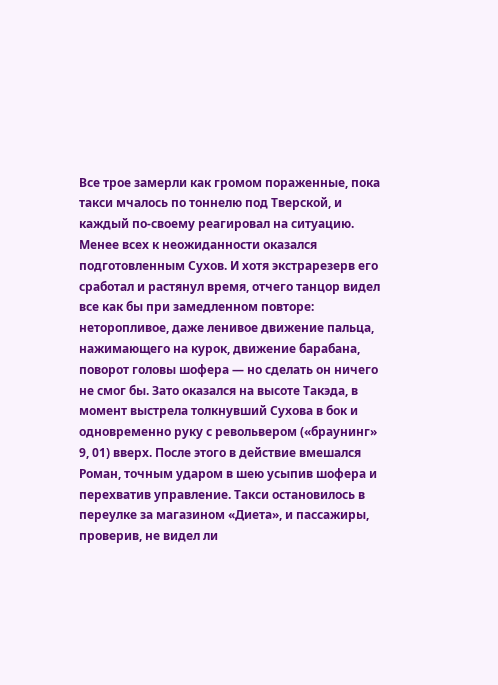Все трое замерли как громом пораженные, пока такси мчалось по тоннелю под Тверской, и каждый по-своему реагировал на ситуацию. Менее всех к неожиданности оказался подготовленным Сухов. И хотя экстрарезерв его сработал и растянул время, отчего танцор видел все как бы при замедленном повторе: неторопливое, даже ленивое движение пальца, нажимающего на курок, движение барабана, поворот головы шофера — но сделать он ничего не смог бы. Зато оказался на высоте Такэда, в момент выстрела толкнувший Сухова в бок и одновременно руку с револьвером («браунинг» 9, 01) вверх. После этого в действие вмешался Роман, точным ударом в шею усыпив шофера и перехватив управление. Такси остановилось в переулке за магазином «Диета», и пассажиры, проверив, не видел ли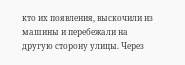кто их появления, выскочили из машины и перебежали на другую сторону улицы. Через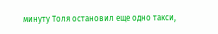минуту Толя остановил еще одно такси,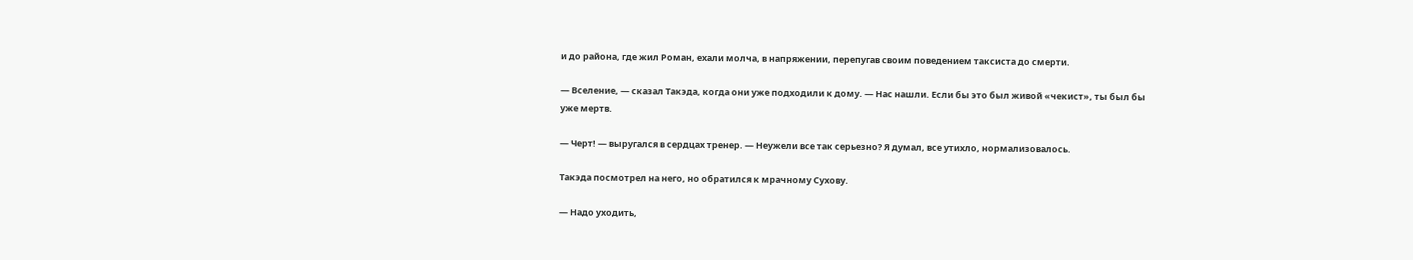и до района, где жил Роман, ехали молча, в напряжении, перепугав своим поведением таксиста до смерти.

— Вселение, — сказал Такэда, когда они уже подходили к дому. — Нас нашли. Если бы это был живой «чекист», ты был бы уже мертв.

— Черт! — выругался в сердцах тренер. — Неужели все так серьезно? Я думал, все утихло, нормализовалось.

Такэда посмотрел на него, но обратился к мрачному Сухову.

— Надо уходить,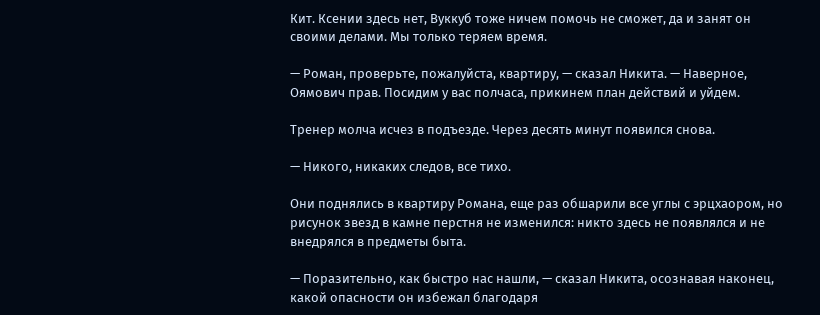Кит. Ксении здесь нет, Вуккуб тоже ничем помочь не сможет, да и занят он своими делами. Мы только теряем время.

— Роман, проверьте, пожалуйста, квартиру, — сказал Никита. — Наверное, Оямович прав. Посидим у вас полчаса, прикинем план действий и уйдем.

Тренер молча исчез в подъезде. Через десять минут появился снова.

— Никого, никаких следов, все тихо.

Они поднялись в квартиру Романа, еще раз обшарили все углы с эрцхаором, но рисунок звезд в камне перстня не изменился: никто здесь не появлялся и не внедрялся в предметы быта.

— Поразительно, как быстро нас нашли, — сказал Никита, осознавая наконец, какой опасности он избежал благодаря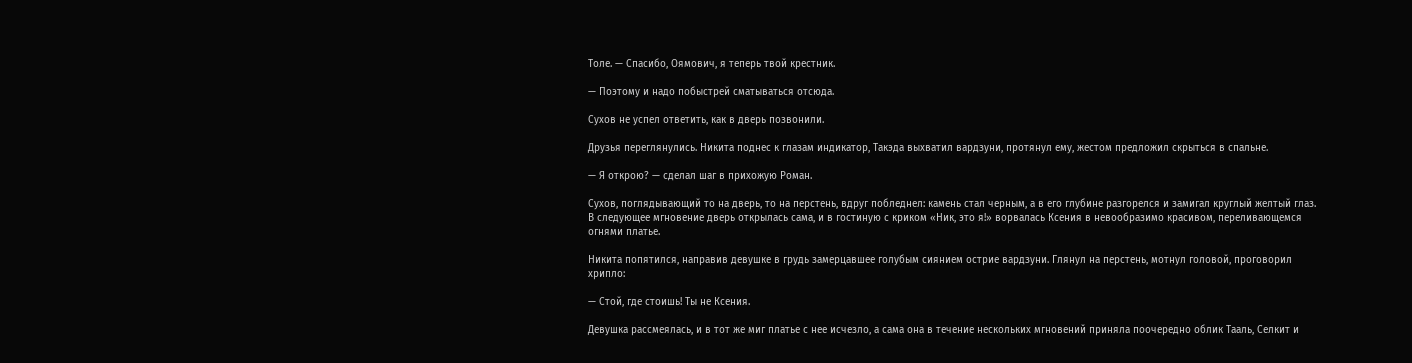Толе. — Спасибо, Оямович, я теперь твой крестник.

— Поэтому и надо побыстрей сматываться отсюда.

Сухов не успел ответить, как в дверь позвонили.

Друзья переглянулись. Никита поднес к глазам индикатор, Такэда выхватил вардзуни, протянул ему, жестом предложил скрыться в спальне.

— Я открою? — сделал шаг в прихожую Роман.

Сухов, поглядывающий то на дверь, то на перстень, вдруг побледнел: камень стал черным, а в его глубине разгорелся и замигал круглый желтый глаз. В следующее мгновение дверь открылась сама, и в гостиную с криком «Ник, это я!» ворвалась Ксения в невообразимо красивом, переливающемся огнями платье.

Никита попятился, направив девушке в грудь замерцавшее голубым сиянием острие вардзуни. Глянул на перстень, мотнул головой, проговорил хрипло:

— Стой, где стоишь! Ты не Ксения.

Девушка рассмеялась, и в тот же миг платье с нее исчезло, а сама она в течение нескольких мгновений приняла поочередно облик Тааль, Селкит и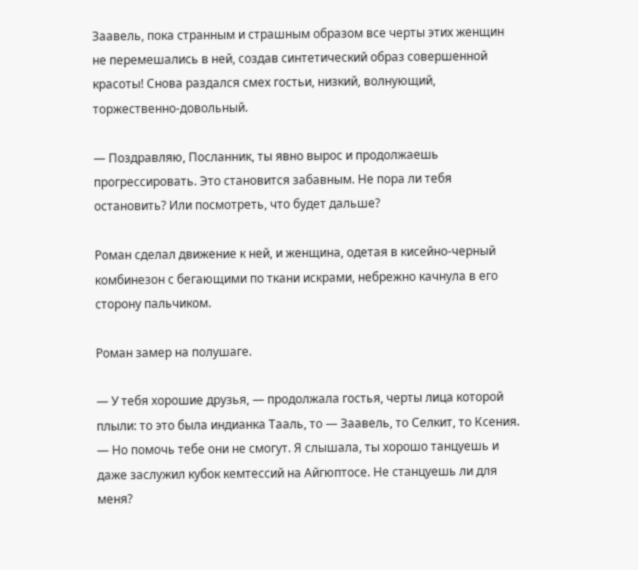Заавель, пока странным и страшным образом все черты этих женщин не перемешались в ней, создав синтетический образ совершенной красоты! Снова раздался смех гостьи, низкий, волнующий, торжественно-довольный.

— Поздравляю, Посланник, ты явно вырос и продолжаешь прогрессировать. Это становится забавным. Не пора ли тебя остановить? Или посмотреть, что будет дальше?

Роман сделал движение к ней, и женщина, одетая в кисейно-черный комбинезон с бегающими по ткани искрами, небрежно качнула в его сторону пальчиком.

Роман замер на полушаге.

— У тебя хорошие друзья, — продолжала гостья, черты лица которой плыли: то это была индианка Тааль, то — Заавель, то Селкит, то Ксения. — Но помочь тебе они не смогут. Я слышала, ты хорошо танцуешь и даже заслужил кубок кемтессий на Айгюптосе. Не станцуешь ли для меня?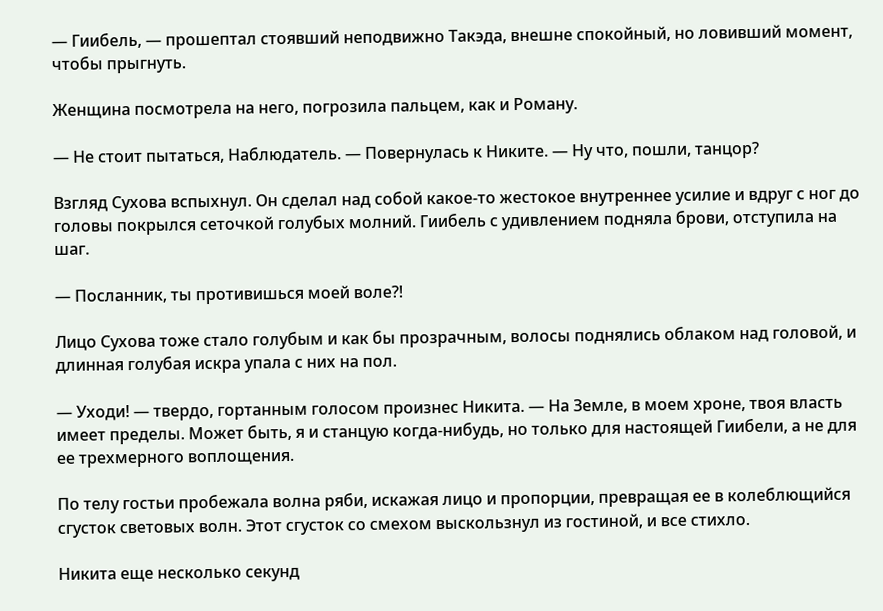— Гиибель, — прошептал стоявший неподвижно Такэда, внешне спокойный, но ловивший момент, чтобы прыгнуть.

Женщина посмотрела на него, погрозила пальцем, как и Роману.

— Не стоит пытаться, Наблюдатель. — Повернулась к Никите. — Ну что, пошли, танцор?

Взгляд Сухова вспыхнул. Он сделал над собой какое-то жестокое внутреннее усилие и вдруг с ног до головы покрылся сеточкой голубых молний. Гиибель с удивлением подняла брови, отступила на шаг.

— Посланник, ты противишься моей воле?!

Лицо Сухова тоже стало голубым и как бы прозрачным, волосы поднялись облаком над головой, и длинная голубая искра упала с них на пол.

— Уходи! — твердо, гортанным голосом произнес Никита. — На Земле, в моем хроне, твоя власть имеет пределы. Может быть, я и станцую когда-нибудь, но только для настоящей Гиибели, а не для ее трехмерного воплощения.

По телу гостьи пробежала волна ряби, искажая лицо и пропорции, превращая ее в колеблющийся сгусток световых волн. Этот сгусток со смехом выскользнул из гостиной, и все стихло.

Никита еще несколько секунд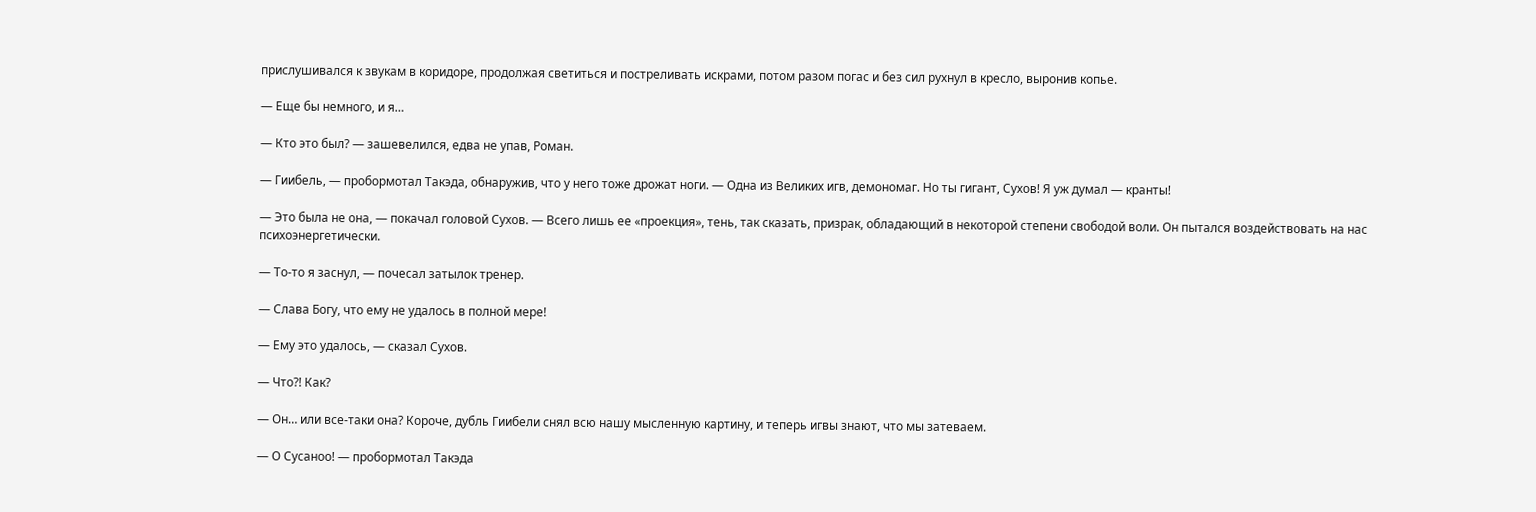прислушивался к звукам в коридоре, продолжая светиться и постреливать искрами, потом разом погас и без сил рухнул в кресло, выронив копье.

— Еще бы немного, и я…

— Кто это был? — зашевелился, едва не упав, Роман.

— Гиибель, — пробормотал Такэда, обнаружив, что у него тоже дрожат ноги. — Одна из Великих игв, демономаг. Но ты гигант, Сухов! Я уж думал — кранты!

— Это была не она, — покачал головой Сухов. — Всего лишь ее «проекция», тень, так сказать, призрак, обладающий в некоторой степени свободой воли. Он пытался воздействовать на нас психоэнергетически.

— То-то я заснул, — почесал затылок тренер.

— Слава Богу, что ему не удалось в полной мере!

— Ему это удалось, — сказал Сухов.

— Что?! Как?

— Он… или все-таки она? Короче, дубль Гиибели снял всю нашу мысленную картину, и теперь игвы знают, что мы затеваем.

— О Сусаноо! — пробормотал Такэда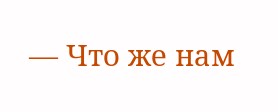— Что же нам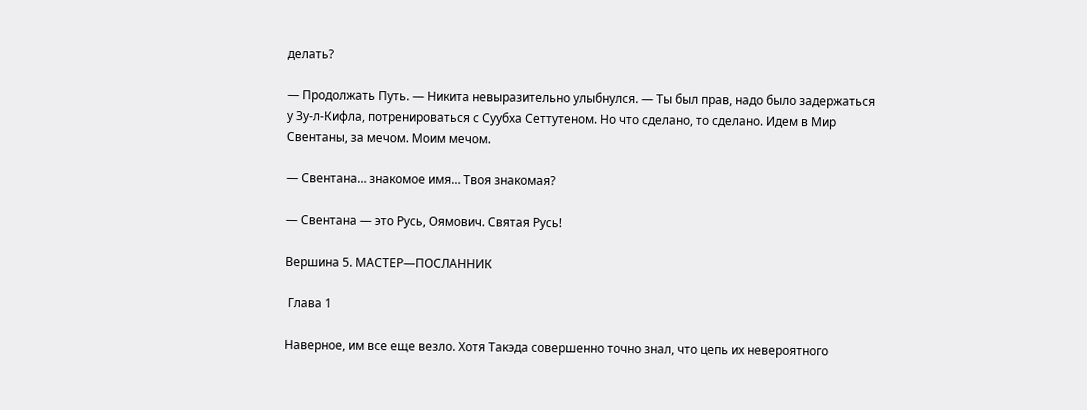делать?

— Продолжать Путь. — Никита невыразительно улыбнулся. — Ты был прав, надо было задержаться у Зу-л-Кифла, потренироваться с Суубха Сеттутеном. Но что сделано, то сделано. Идем в Мир Свентаны, за мечом. Моим мечом.

— Свентана… знакомое имя… Твоя знакомая?

— Свентана — это Русь, Оямович. Святая Русь!

Вершина 5. МАСТЕР—ПОСЛАННИК

 Глава 1

Наверное, им все еще везло. Хотя Такэда совершенно точно знал, что цепь их невероятного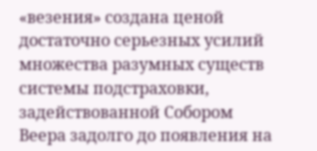«везения» создана ценой достаточно серьезных усилий множества разумных существ системы подстраховки, задействованной Собором Веера задолго до появления на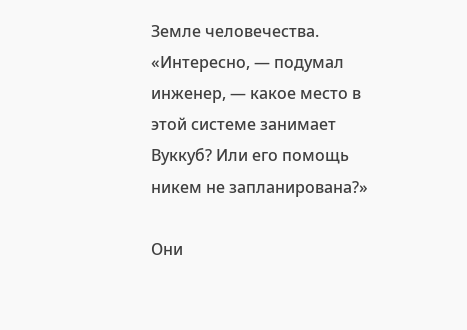Земле человечества. «Интересно, — подумал инженер, — какое место в этой системе занимает Вуккуб? Или его помощь никем не запланирована?»

Они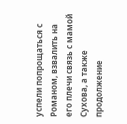успели попрощаться с Романом, взвалить на его плечи связь с мамой Сухова, а также продолжение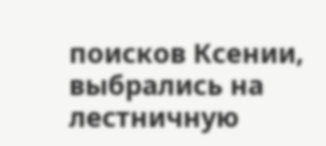поисков Ксении, выбрались на лестничную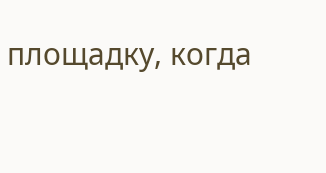площадку, когда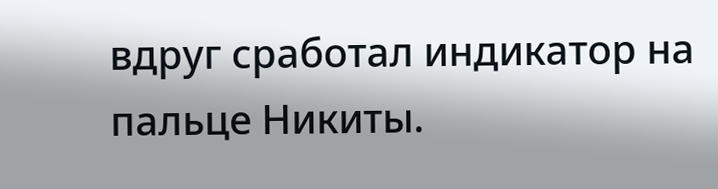вдруг сработал индикатор на пальце Никиты.